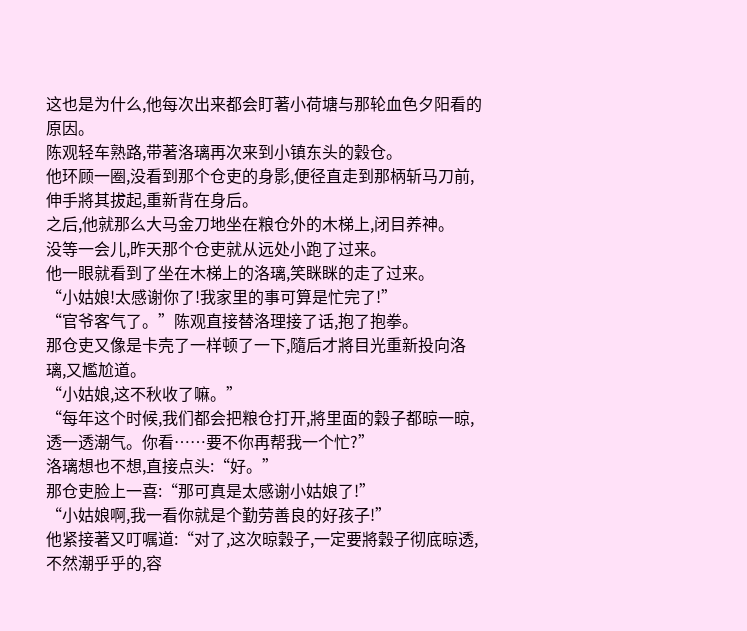这也是为什么,他每次出来都会盯著小荷塘与那轮血色夕阳看的原因。
陈观轻车熟路,带著洛璃再次来到小镇东头的穀仓。
他环顾一圈,没看到那个仓吏的身影,便径直走到那柄斩马刀前,伸手將其拔起,重新背在身后。
之后,他就那么大马金刀地坐在粮仓外的木梯上,闭目养神。
没等一会儿,昨天那个仓吏就从远处小跑了过来。
他一眼就看到了坐在木梯上的洛璃,笑眯眯的走了过来。
“小姑娘!太感谢你了!我家里的事可算是忙完了!”
“官爷客气了。”陈观直接替洛理接了话,抱了抱拳。
那仓吏又像是卡壳了一样顿了一下,隨后才將目光重新投向洛璃,又尷尬道。
“小姑娘,这不秋收了嘛。”
“每年这个时候,我们都会把粮仓打开,將里面的穀子都晾一晾,透一透潮气。你看……要不你再帮我一个忙?”
洛璃想也不想,直接点头:“好。”
那仓吏脸上一喜:“那可真是太感谢小姑娘了!”
“小姑娘啊,我一看你就是个勤劳善良的好孩子!”
他紧接著又叮嘱道:“对了,这次晾穀子,一定要將穀子彻底晾透,不然潮乎乎的,容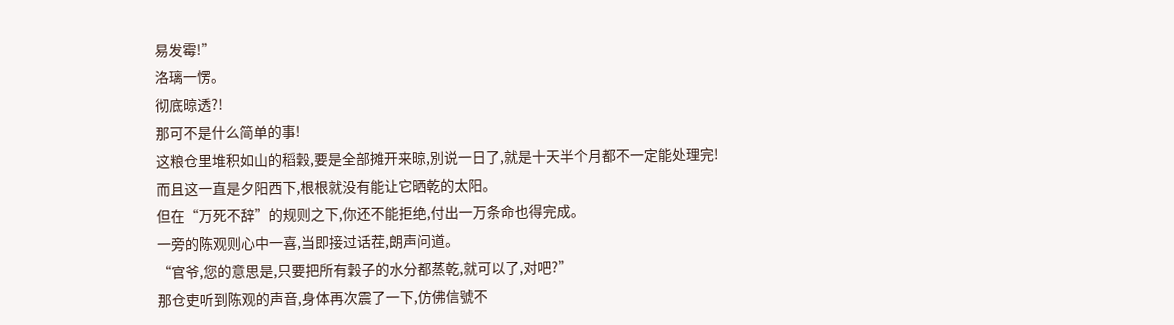易发霉!”
洛璃一愣。
彻底晾透?!
那可不是什么简单的事!
这粮仓里堆积如山的稻穀,要是全部摊开来晾,別说一日了,就是十天半个月都不一定能处理完!
而且这一直是夕阳西下,根根就没有能让它晒乾的太阳。
但在“万死不辞”的规则之下,你还不能拒绝,付出一万条命也得完成。
一旁的陈观则心中一喜,当即接过话茬,朗声问道。
“官爷,您的意思是,只要把所有穀子的水分都蒸乾,就可以了,对吧?”
那仓吏听到陈观的声音,身体再次震了一下,仿佛信號不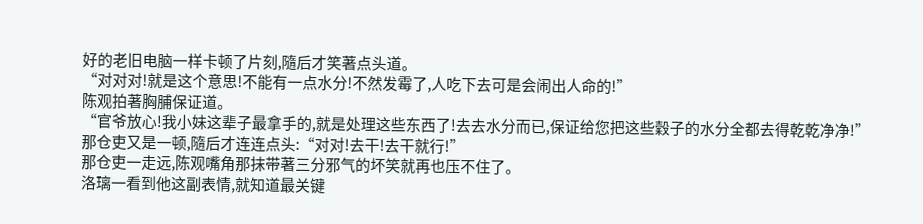好的老旧电脑一样卡顿了片刻,隨后才笑著点头道。
“对对对!就是这个意思!不能有一点水分!不然发霉了,人吃下去可是会闹出人命的!”
陈观拍著胸脯保证道。
“官爷放心!我小妹这辈子最拿手的,就是处理这些东西了!去去水分而已,保证给您把这些穀子的水分全都去得乾乾净净!”
那仓吏又是一顿,隨后才连连点头:“对对!去干!去干就行!”
那仓吏一走远,陈观嘴角那抹带著三分邪气的坏笑就再也压不住了。
洛璃一看到他这副表情,就知道最关键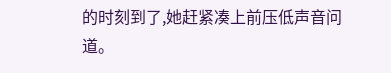的时刻到了,她赶紧凑上前压低声音问道。